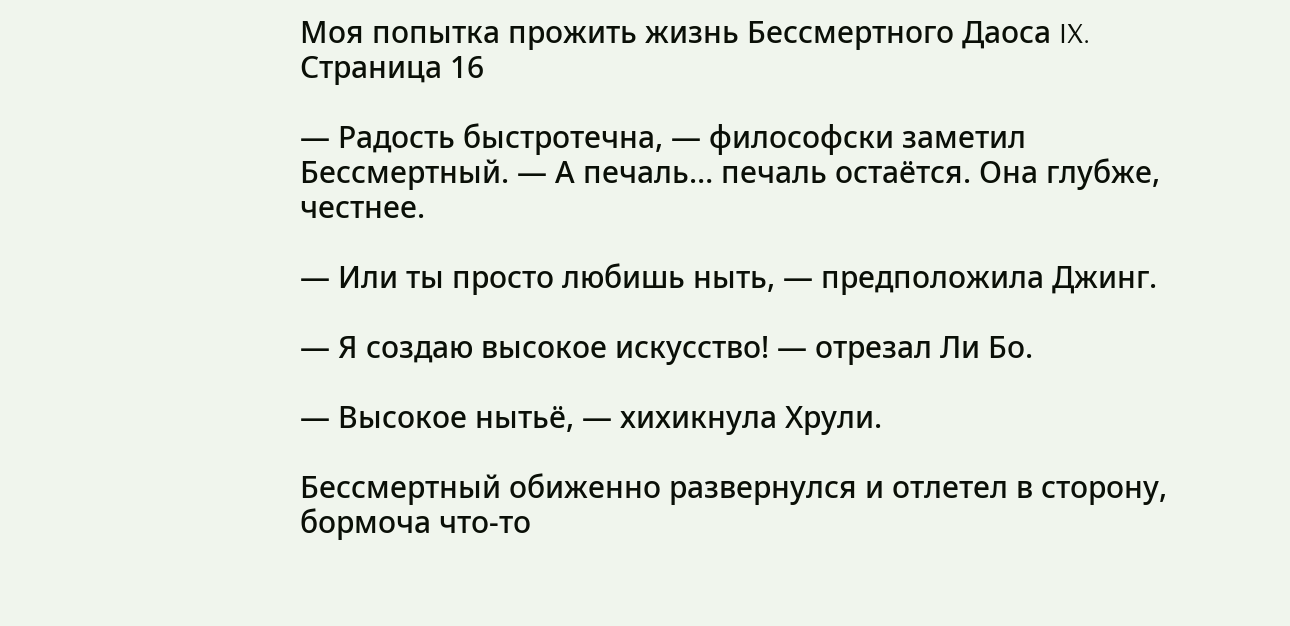Моя попытка прожить жизнь Бессмертного Даоса IX. Страница 16

— Радость быстротечна, — философски заметил Бессмертный. — А печаль… печаль остаётся. Она глубже, честнее.

— Или ты просто любишь ныть, — предположила Джинг.

— Я создаю высокое искусство! — отрезал Ли Бо.

— Высокое нытьё, — хихикнула Хрули.

Бессмертный обиженно развернулся и отлетел в сторону, бормоча что-то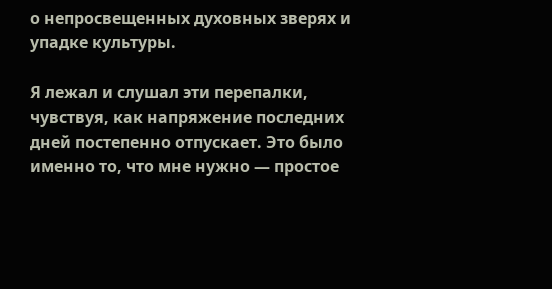о непросвещенных духовных зверях и упадке культуры.

Я лежал и слушал эти перепалки, чувствуя, как напряжение последних дней постепенно отпускает. Это было именно то, что мне нужно — простое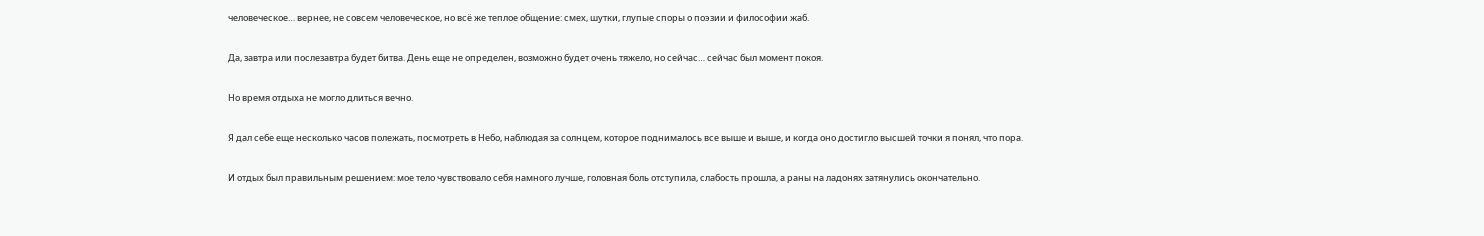человеческое… вернее, не совсем человеческое, но всё же теплое общение: смех, шутки, глупые споры о поэзии и философии жаб.

Да, завтра или послезавтра будет битва. День еще не определен, возможно будет очень тяжело, но сейчас… сейчас был момент покоя.

Но время отдыха не могло длиться вечно.

Я дал себе еще несколько часов полежать, посмотреть в Небо, наблюдая за солнцем, которое поднималось все выше и выше, и когда оно достигло высшей точки я понял, что пора.

И отдых был правильным решением: мое тело чувствовало себя намного лучше, головная боль отступила, слабость прошла, а раны на ладонях затянулись окончательно.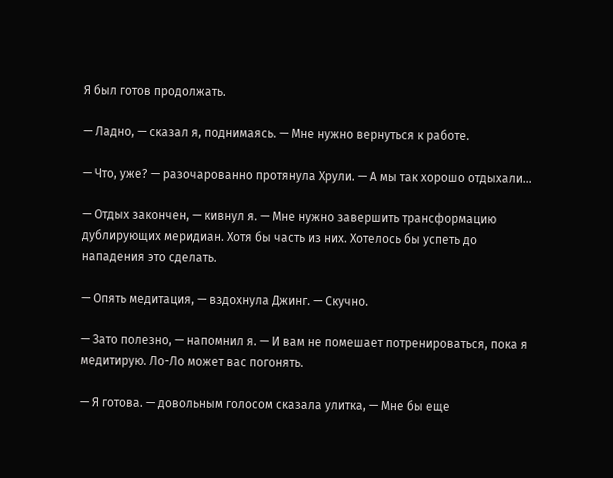Я был готов продолжать.

— Ладно, — сказал я, поднимаясь. — Мне нужно вернуться к работе.

— Что, уже? — разочарованно протянула Хрули. — А мы так хорошо отдыхали…

— Отдых закончен, — кивнул я. — Мне нужно завершить трансформацию дублирующих меридиан. Хотя бы часть из них. Хотелось бы успеть до нападения это сделать.

— Опять медитация, — вздохнула Джинг. — Скучно.

— Зато полезно, — напомнил я. — И вам не помешает потренироваться, пока я медитирую. Ло-Ло может вас погонять.

— Я готова. — довольным голосом сказала улитка, — Мне бы еще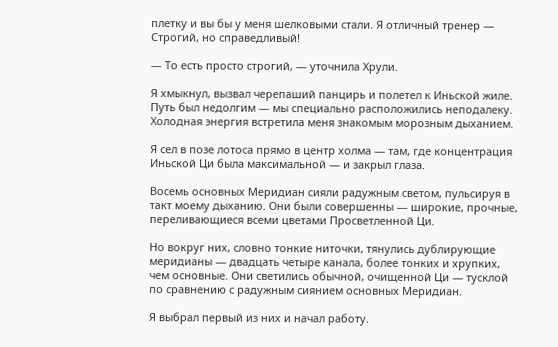плетку и вы бы у меня шелковыми стали. Я отличный тренер — Строгий, но справедливый!

— То есть просто строгий, — уточнила Хрули.

Я хмыкнул, вызвал черепаший панцирь и полетел к Иньской жиле. Путь был недолгим — мы специально расположились неподалеку. Холодная энергия встретила меня знакомым морозным дыханием.

Я сел в позе лотоса прямо в центр холма — там, где концентрация Иньской Ци была максимальной — и закрыл глаза.

Восемь основных Меридиан сияли радужным светом, пульсируя в такт моему дыханию. Они были совершенны — широкие, прочные, переливающиеся всеми цветами Просветленной Ци.

Но вокруг них, словно тонкие ниточки, тянулись дублирующие меридианы — двадцать четыре канала, более тонких и хрупких, чем основные. Они светились обычной, очищенной Ци — тусклой по сравнению с радужным сиянием основных Меридиан.

Я выбрал первый из них и начал работу.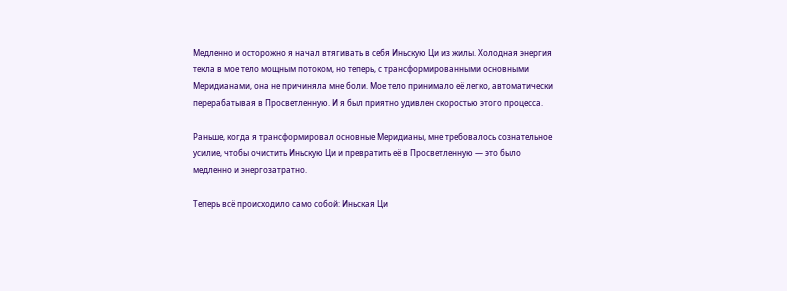Медленно и осторожно я начал втягивать в себя Иньскую Ци из жилы. Холодная энергия текла в мое тело мощным потоком, но теперь, с трансформированными основными Меридианами, она не причиняла мне боли. Мое тело принимало её легко, автоматически перерабатывая в Просветленную. И я был приятно удивлен скоростью этого процесса.

Раньше, когда я трансформировал основные Меридианы, мне требовалось сознательное усилие, чтобы очистить Иньскую Ци и превратить её в Просветленную — это было медленно и энергозатратно.

Теперь всё происходило само собой: Иньская Ци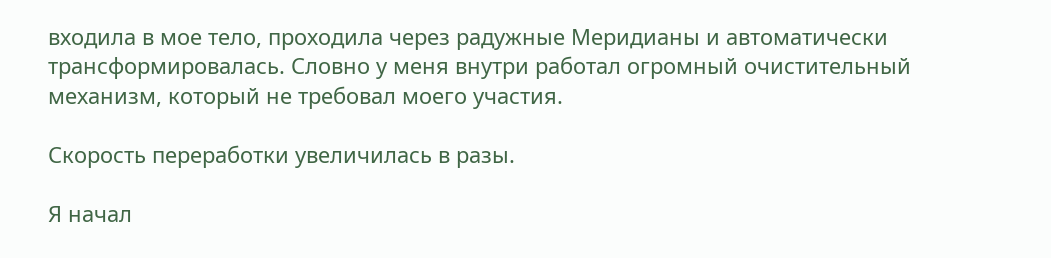входила в мое тело, проходила через радужные Меридианы и автоматически трансформировалась. Словно у меня внутри работал огромный очистительный механизм, который не требовал моего участия.

Скорость переработки увеличилась в разы.

Я начал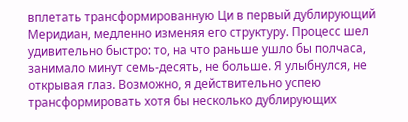вплетать трансформированную Ци в первый дублирующий Меридиан, медленно изменяя его структуру. Процесс шел удивительно быстро: то, на что раньше ушло бы полчаса, занимало минут семь-десять, не больше. Я улыбнулся, не открывая глаз. Возможно, я действительно успею трансформировать хотя бы несколько дублирующих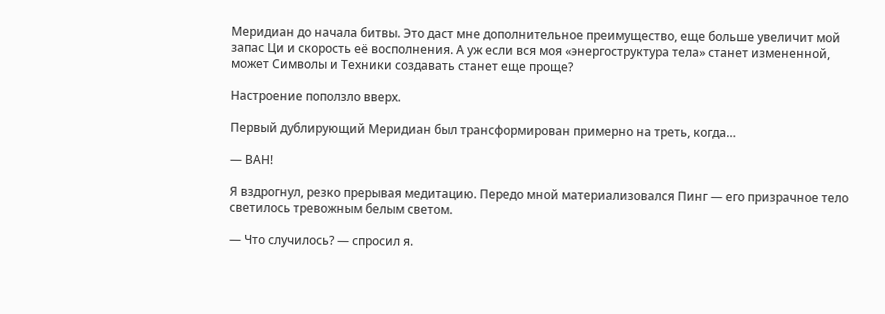Меридиан до начала битвы. Это даст мне дополнительное преимущество, еще больше увеличит мой запас Ци и скорость её восполнения. А уж если вся моя «энергоструктура тела» станет измененной, может Символы и Техники создавать станет еще проще?

Настроение поползло вверх.

Первый дублирующий Меридиан был трансформирован примерно на треть, когда…

— ВАН!

Я вздрогнул, резко прерывая медитацию. Передо мной материализовался Пинг — его призрачное тело светилось тревожным белым светом.

— Что случилось? — спросил я.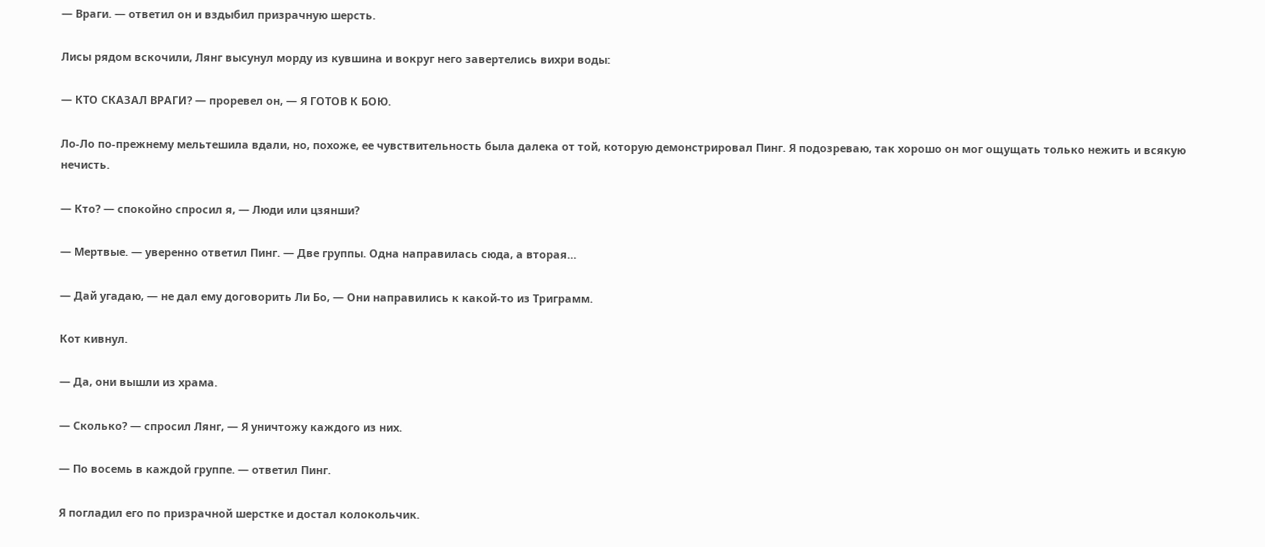— Враги. — ответил он и вздыбил призрачную шерсть.

Лисы рядом вскочили, Лянг высунул морду из кувшина и вокруг него завертелись вихри воды:

— КТО СКАЗАЛ ВРАГИ? — проревел он, — Я ГОТОВ К БОЮ.

Ло-Ло по-прежнему мельтешила вдали, но, похоже, ее чувствительность была далека от той, которую демонстрировал Пинг. Я подозреваю, так хорошо он мог ощущать только нежить и всякую нечисть.

— Кто? — спокойно спросил я, — Люди или цзянши?

— Мертвые. — уверенно ответил Пинг. — Две группы. Одна направилась сюда, а вторая…

— Дай угадаю, — не дал ему договорить Ли Бо, — Они направились к какой-то из Триграмм.

Кот кивнул.

— Да, они вышли из храма.

— Сколько? — спросил Лянг, — Я уничтожу каждого из них.

— По восемь в каждой группе. — ответил Пинг.

Я погладил его по призрачной шерстке и достал колокольчик.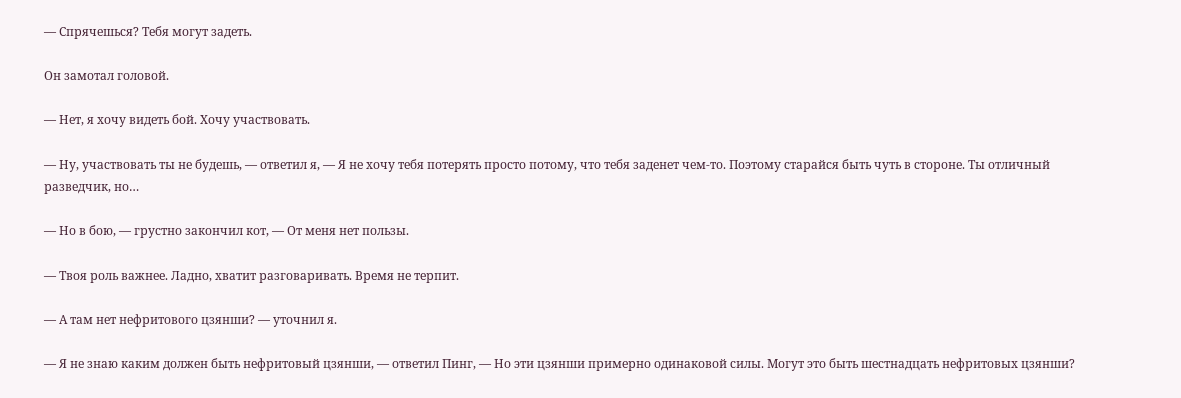— Спрячешься? Тебя могут задеть.

Он замотал головой.

— Нет, я хочу видеть бой. Хочу участвовать.

— Ну, участвовать ты не будешь, — ответил я, — Я не хочу тебя потерять просто потому, что тебя заденет чем-то. Поэтому старайся быть чуть в стороне. Ты отличный разведчик, но…

— Но в бою, — грустно закончил кот, — От меня нет пользы.

— Твоя роль важнее. Ладно, хватит разговаривать. Время не терпит.

— А там нет нефритового цзянши? — уточнил я.

— Я не знаю каким должен быть нефритовый цзянши, — ответил Пинг, — Но эти цзянши примерно одинаковой силы. Могут это быть шестнадцать нефритовых цзянши?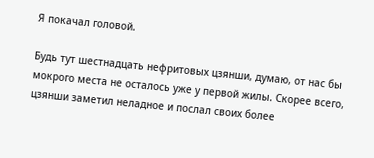Я покачал головой.

Будь тут шестнадцать нефритовых цзянши, думаю, от нас бы мокрого места не осталось уже у первой жилы. Скорее всего, цзянши заметил неладное и послал своих более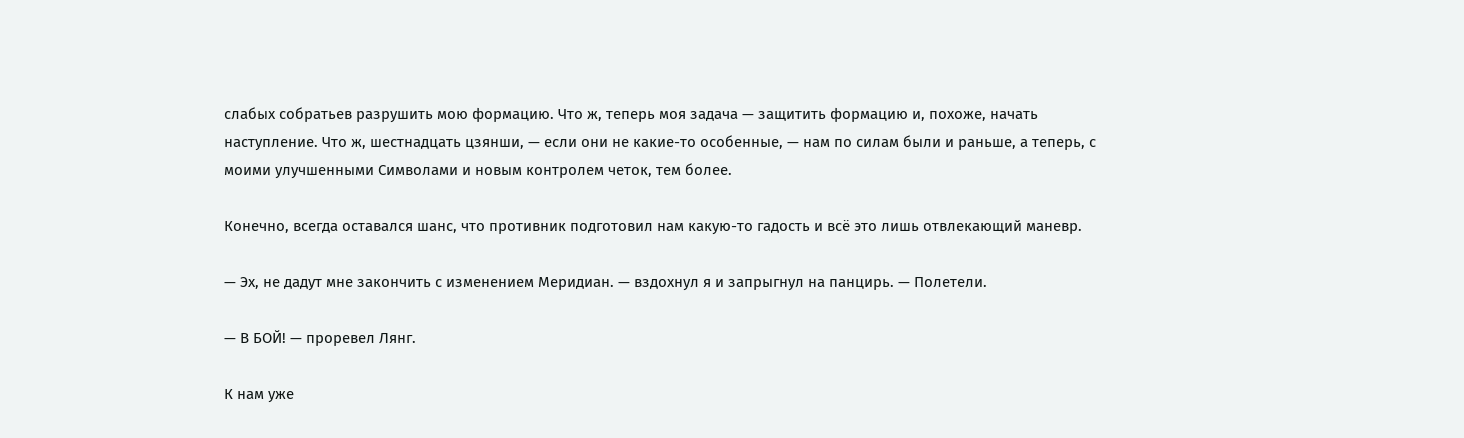слабых собратьев разрушить мою формацию. Что ж, теперь моя задача — защитить формацию и, похоже, начать наступление. Что ж, шестнадцать цзянши, — если они не какие-то особенные, — нам по силам были и раньше, а теперь, с моими улучшенными Символами и новым контролем четок, тем более.

Конечно, всегда оставался шанс, что противник подготовил нам какую-то гадость и всё это лишь отвлекающий маневр.

— Эх, не дадут мне закончить с изменением Меридиан. — вздохнул я и запрыгнул на панцирь. — Полетели.

— В БОЙ! — проревел Лянг.

К нам уже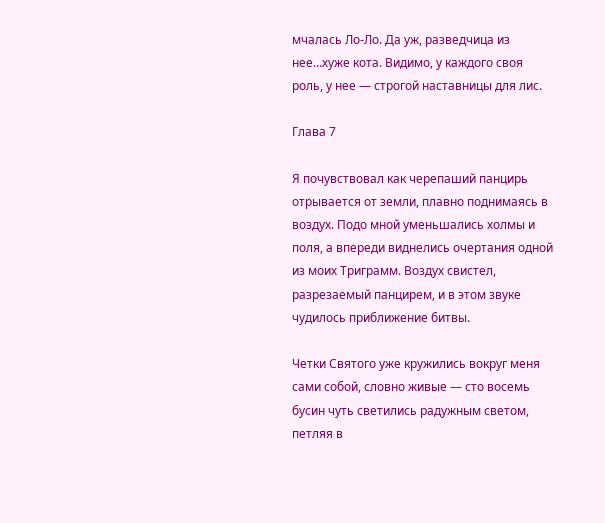мчалась Ло-Ло. Да уж, разведчица из нее…хуже кота. Видимо, у каждого своя роль, у нее — строгой наставницы для лис.

Глава 7

Я почувствовал как черепаший панцирь отрывается от земли, плавно поднимаясь в воздух. Подо мной уменьшались холмы и поля, а впереди виднелись очертания одной из моих Триграмм. Воздух свистел, разрезаемый панцирем, и в этом звуке чудилось приближение битвы.

Четки Святого уже кружились вокруг меня сами собой, словно живые — сто восемь бусин чуть светились радужным светом, петляя в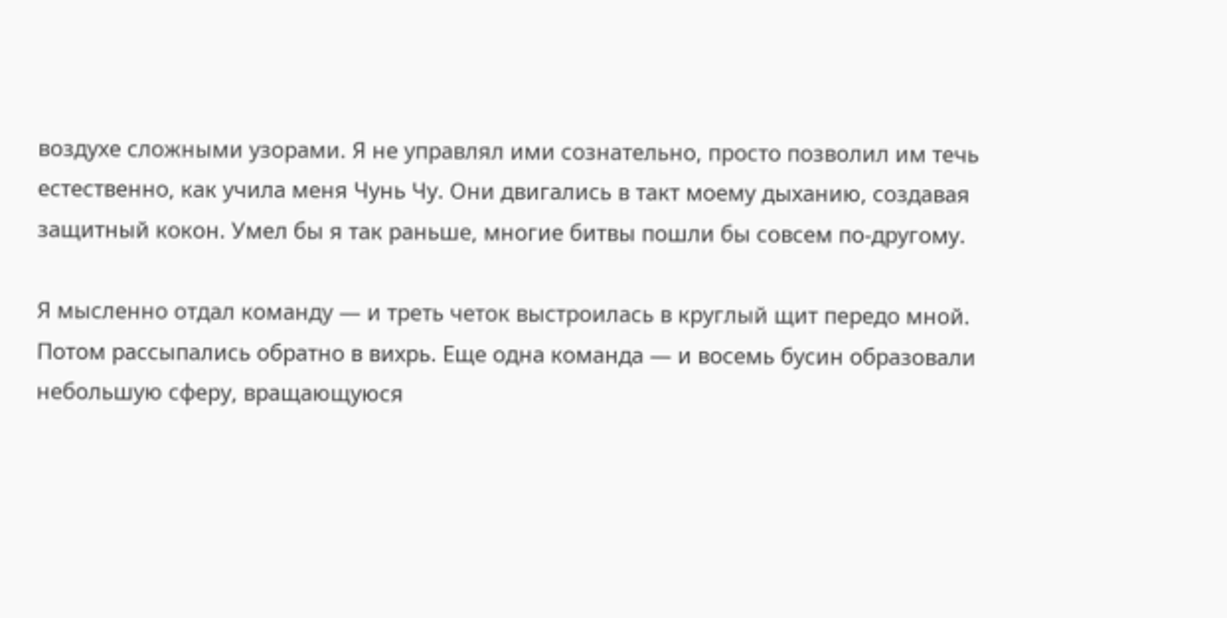воздухе сложными узорами. Я не управлял ими сознательно, просто позволил им течь естественно, как учила меня Чунь Чу. Они двигались в такт моему дыханию, создавая защитный кокон. Умел бы я так раньше, многие битвы пошли бы совсем по-другому.

Я мысленно отдал команду — и треть четок выстроилась в круглый щит передо мной. Потом рассыпались обратно в вихрь. Еще одна команда — и восемь бусин образовали небольшую сферу, вращающуюся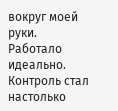вокруг моей руки. Работало идеально. Контроль стал настолько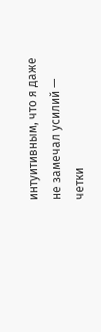интуитивным, что я даже не замечал усилий — четки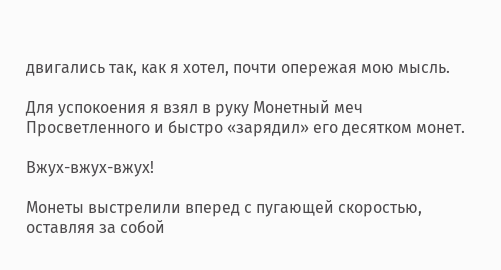двигались так, как я хотел, почти опережая мою мысль.

Для успокоения я взял в руку Монетный меч Просветленного и быстро «зарядил» его десятком монет.

Вжух-вжух-вжух!

Монеты выстрелили вперед с пугающей скоростью, оставляя за собой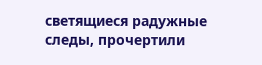светящиеся радужные следы, прочертили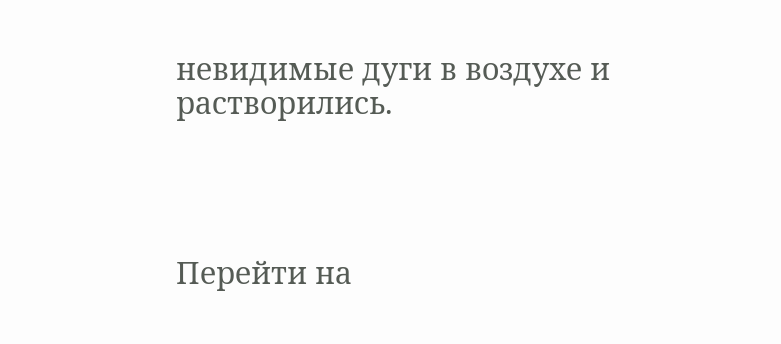невидимые дуги в воздухе и растворились.




Перейти на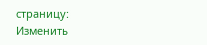страницу:
Изменить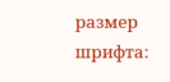размер шрифта: